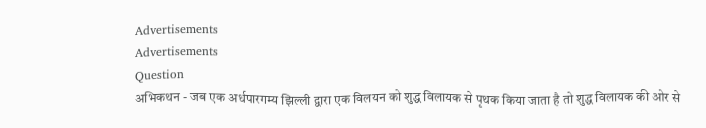Advertisements
Advertisements
Question
अभिकथन - जब एक अर्धपारगम्य झिल्ली द्वारा एक विलयन को शुद्ध विलायक से पृथक किया जाता है तो शुद्ध विलायक की ओर से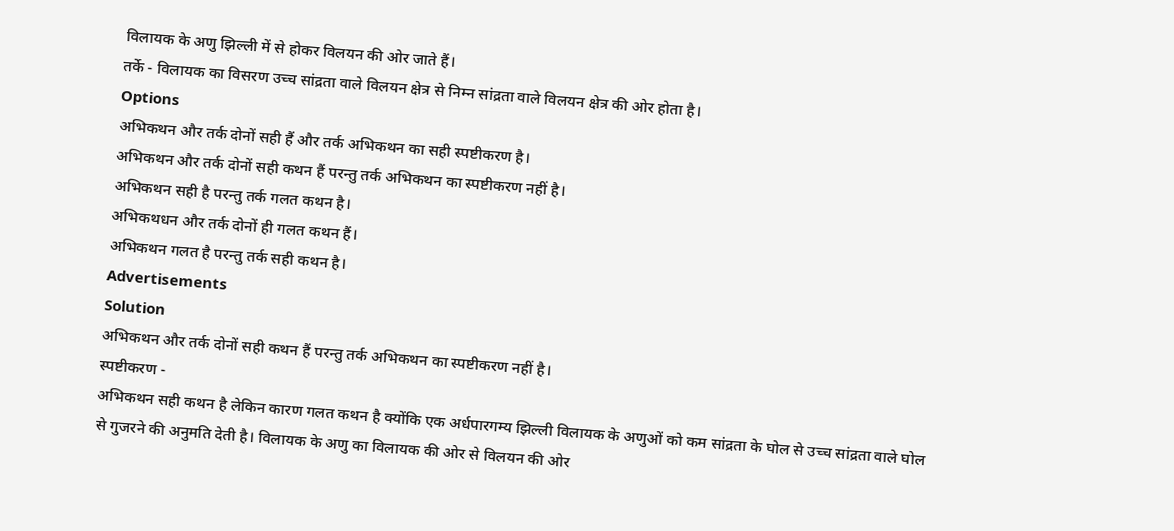विलायक के अणु झिल्ली में से होकर विलयन की ओर जाते हैं।
तर्के - विलायक का विसरण उच्च सांद्रता वाले विलयन क्षेत्र से निम्न सांद्रता वाले विलयन क्षेत्र की ओर होता है।
Options
अभिकथन और तर्क दोनों सही हैं और तर्क अभिकथन का सही स्पष्टीकरण है।
अभिकथन और तर्क दोनों सही कथन हैं परन्तु तर्क अभिकथन का स्पष्टीकरण नहीं है।
अभिकथन सही है परन्तु तर्क गलत कथन है।
अभिकथधन और तर्क दोनों ही गलत कथन हैं।
अभिकथन गलत है परन्तु तर्क सही कथन है।
Advertisements
Solution
अभिकथन और तर्क दोनों सही कथन हैं परन्तु तर्क अभिकथन का स्पष्टीकरण नहीं है।
स्पष्टीकरण -
अभिकथन सही कथन है लेकिन कारण गलत कथन है क्योंकि एक अर्धपारगम्य झिल्ली विलायक के अणुओं को कम सांद्रता के घोल से उच्च सांद्रता वाले घोल से गुजरने की अनुमति देती है। विलायक के अणु का विलायक की ओर से विलयन की ओर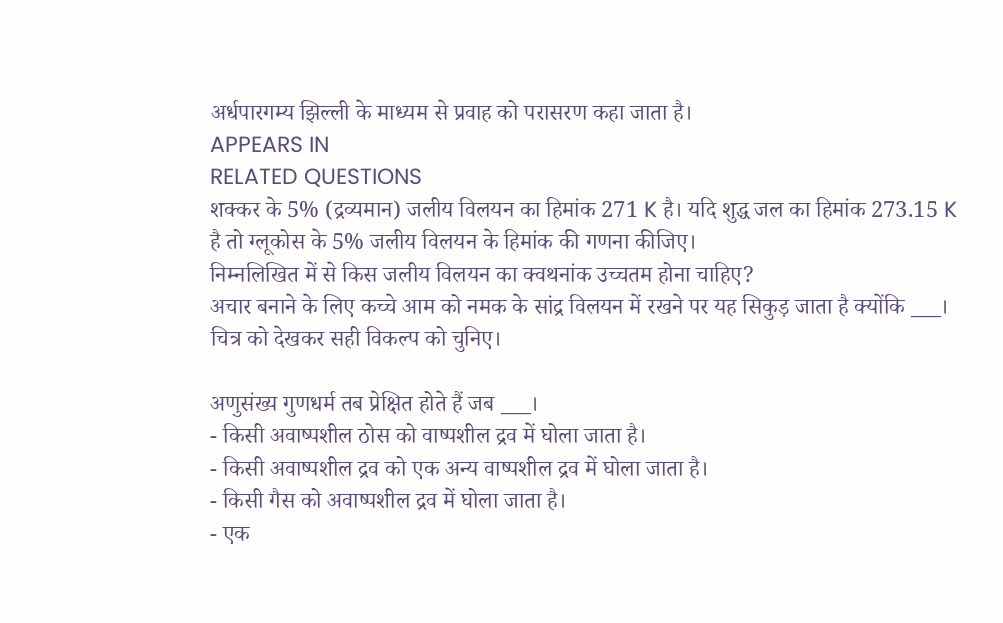अर्धपारगम्य झिल्ली के माध्यम से प्रवाह को परासरण कहा जाता है।
APPEARS IN
RELATED QUESTIONS
शक्कर के 5% (द्रव्यमान) जलीय विलयन का हिमांक 271 K है। यदि शुद्ध जल का हिमांक 273.15 K है तो ग्लूकोस के 5% जलीय विलयन के हिमांक की गणना कीजिए।
निम्नलिखित में से किस जलीय विलयन का क्वथनांक उच्चतम होना चाहिए?
अचार बनाने के लिए कच्चे आम को नमक के सांद्र विलयन में रखने पर यह सिकुड़ जाता है क्योंकि ___।
चित्र को देखकर सही विकल्प को चुनिए।

अणुसंख्य गुणधर्म तब प्रेक्षित होते हैं जब ___।
- किसी अवाष्पशील ठोस को वाष्पशील द्रव में घोला जाता है।
- किसी अवाष्पशील द्रव को एक अन्य वाष्पशील द्रव में घोला जाता है।
- किसी गैस को अवाष्पशील द्रव में घोला जाता है।
- एक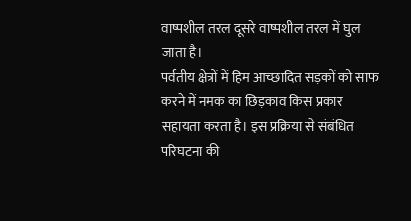वाष्पशील तरल दूसरे वाष्पशील तरल में घुल जाता है।
पर्वतीय क्षेत्रों में हिम आच्छादित सड़कों को साफ करने में नमक का छिड़काव किस प्रकार सहायता करता है। इस प्रक्रिया से संबंधित परिघटना की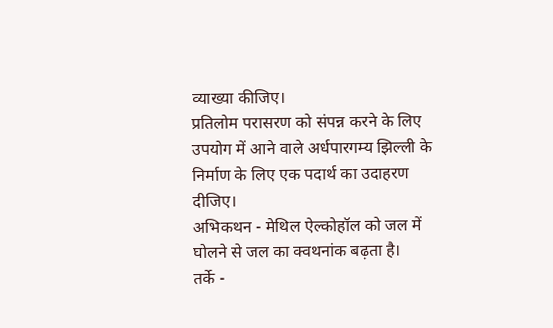व्याख्या कीजिए।
प्रतिलोम परासरण को संपन्न करने के लिए उपयोग में आने वाले अर्धपारगम्य झिल्ली के निर्माण के लिए एक पदार्थ का उदाहरण दीजिए।
अभिकथन - मेथिल ऐल्कोहॉल को जल में घोलने से जल का क्वथनांक बढ़ता है।
तर्के -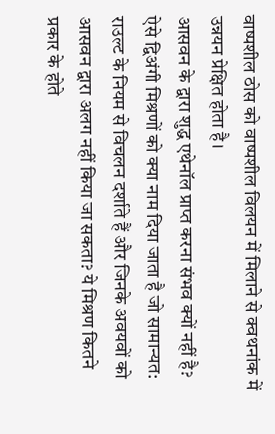वाष्पशील ठोस को वाष्पशील विलयन में मिलाने से क्वथनांक में उन्नयन प्रेक्षित होता है।
आसवन के द्वारा शुद्ध एथेनॉल प्राप्त करना संभव क्यों नहीं है? ऐसे द्विअंगी मिश्रणों को क्या नाम दिया जाता है जो सामान्यत: राउल्ट के नियम से विचलन दर्शाते हैं और जिनके अवयवों को आसवन द्वारा अलग नहीं किया जा सकता? ये मिश्रण कितने प्रकार के होते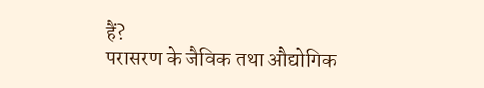हैं?
परासरण के जैविक तथा औद्योगिक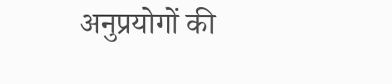अनुप्रयोगों की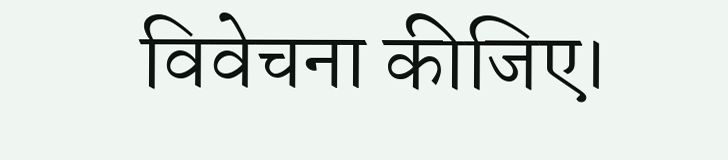विवेचना कीजिए।